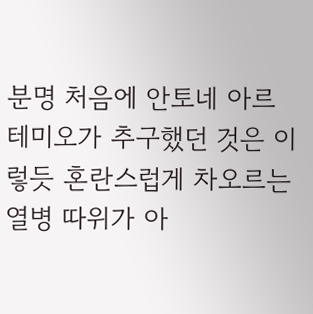분명 처음에 안토네 아르테미오가 추구했던 것은 이렇듯 혼란스럽게 차오르는 열병 따위가 아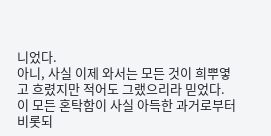니었다.
아니, 사실 이제 와서는 모든 것이 희뿌옇고 흐렸지만 적어도 그랬으리라 믿었다.
이 모든 혼탁함이 사실 아득한 과거로부터 비롯되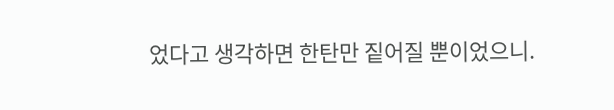었다고 생각하면 한탄만 짙어질 뿐이었으니.